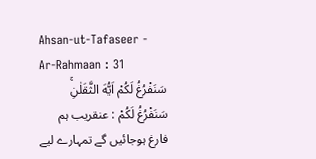Ahsan-ut-Tafaseer - Ar-Rahmaan : 31
سَنَفْرُغُ لَكُمْ اَیُّهَ الثَّقَلٰنِۚ
سَنَفْرُغُ لَكُمْ : عنقریب ہم فارغ ہوجائیں گے تمہارے لیے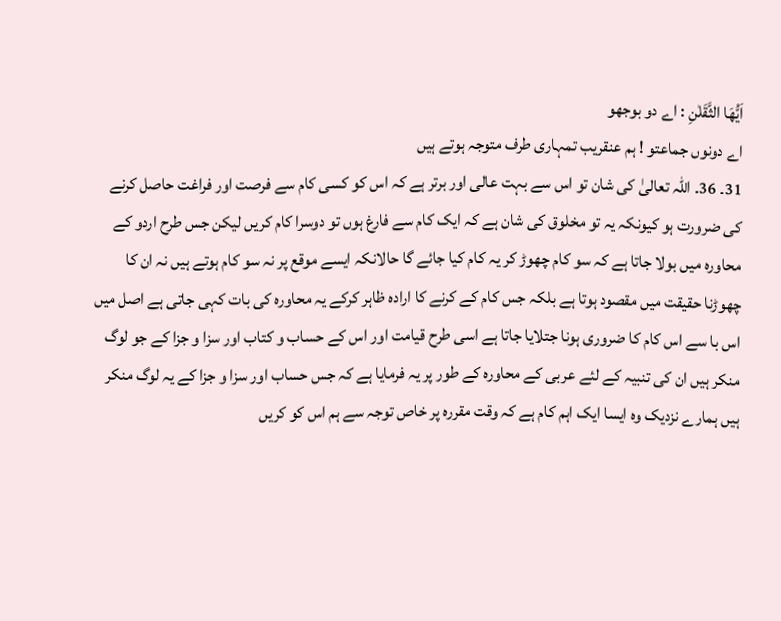اَيُّهَا الثَّقَلٰنِ : اے دو بوجھو
اے دونوں جماعتو ! ہم عنقریب تمہاری طرف متوجہ ہوتے ہیں
31۔ 36۔ اللہ تعالیٰ کی شان تو اس سے بہت عالی اور برتر ہے کہ اس کو کسی کام سے فرصت اور فراغت حاصل کرنے کی ضرورت ہو کیونکہ یہ تو مخلوق کی شان ہے کہ ایک کام سے فارغ ہوں تو دوسرا کام کریں لیکن جس طرح اردو کے محاورہ میں بولا جاتا ہے کہ سو کام چھوڑ کر یہ کام کیا جائے گا حالانکہ ایسے موقع پر نہ سو کام ہوتے ہیں نہ ان کا چھوڑنا حقیقت میں مقصود ہوتا ہے بلکہ جس کام کے کرنے کا ارادہ ظاہر کرکے یہ محاورہ کی بات کہی جاتی ہے اصل میں اس با سے اس کام کا ضروری ہونا جتلایا جاتا ہے اسی طرح قیامت اور اس کے حساب و کتاب اور سزا و جزا کے جو لوگ منکر ہیں ان کی تنبیہ کے لئے عربی کے محاورہ کے طور پر یہ فرمایا ہے کہ جس حساب اور سزا و جزا کے یہ لوگ منکر ہیں ہمارے نزدیک وہ ایسا ایک اہم کام ہے کہ وقت مقررہ پر خاص توجہ سے ہم اس کو کریں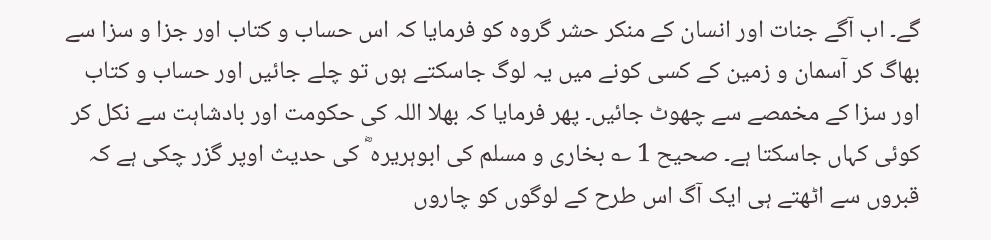گے۔ اب آگے جنات اور انسان کے منکر حشر گروہ کو فرمایا کہ اس حساب و کتاب اور جزا و سزا سے بھاگ کر آسمان و زمین کے کسی کونے میں یہ لوگ جاسکتے ہوں تو چلے جائیں اور حساب و کتاب اور سزا کے مخمصے سے چھوٹ جائیں۔ پھر فرمایا کہ بھلا اللہ کی حکومت اور بادشاہت سے نکل کر کوئی کہاں جاسکتا ہے۔ صحیح 1 ؎ بخاری و مسلم کی ابوہریرہ ؓ کی حدیث اوپر گزر چکی ہے کہ قبروں سے اٹھتے ہی ایک آگ اس طرح کے لوگوں کو چاروں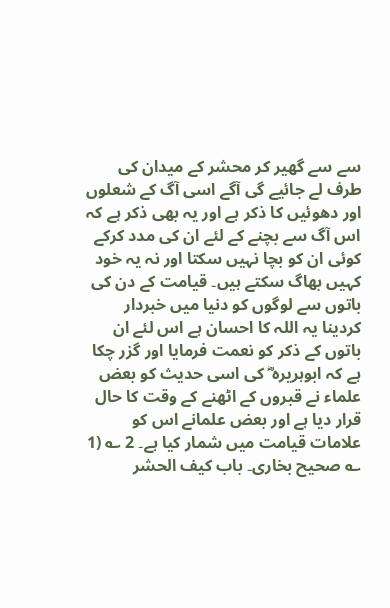سے سے گھیر کر محشر کے میدان کی طرف لے جائیے گی آگے اسی آگ کے شعلوں اور دھوئیں کا ذکر ہے اور یہ بھی ذکر ہے کہ اس آگ سے بچنے کے لئے ان کی مدد کرکے کوئی ان کو بچا نہیں سکتا اور نہ یہ خود کہیں بھاگ سکتے ہیں۔ قیامت کے دن کی باتوں سے لوگوں کو دنیا میں خبردار کردینا یہ اللہ کا احسان ہے اس لئے ان باتوں کے ذکر کو نعمت فرمایا اور گزر چکا ہے کہ ابوہریرہ ؓ کی اسی حدیث کو بعض علماء نے قبروں کے اٹھنے کے وقت کا حال قرار دیا ہے اور بعض علمانے اس کو علامات قیامت میں شمار کیا ہے۔ 2 ؎ (1 ؎ صحیح بخاری۔ باب کیف الحشر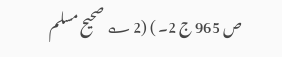ص 965 ج 2۔ ) (2 ؎ صحیح مسلم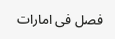فصل فی امارات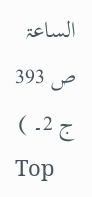الساعۃ ص 393 ج 2۔ )
Top